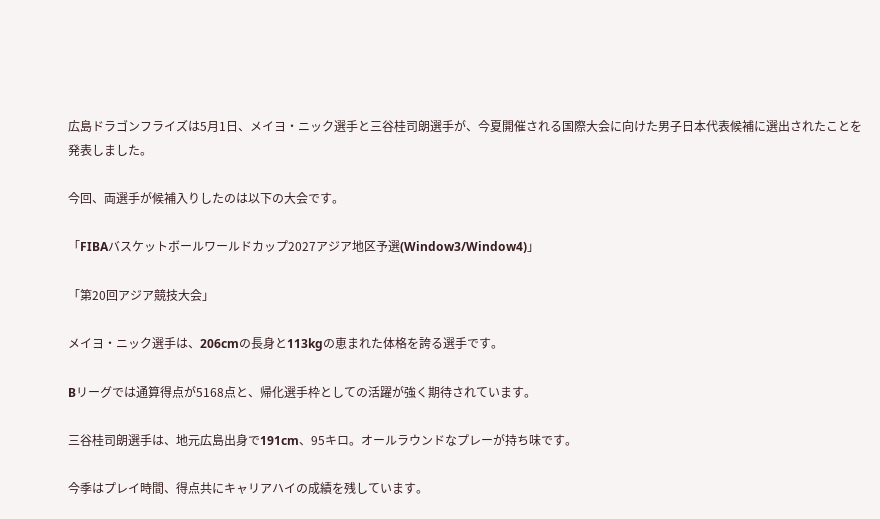広島ドラゴンフライズは5月1日、メイヨ・ニック選手と三谷桂司朗選手が、今夏開催される国際大会に向けた男子日本代表候補に選出されたことを発表しました。

今回、両選手が候補入りしたのは以下の大会です。

「FIBAバスケットボールワールドカップ2027アジア地区予選(Window3/Window4)」

「第20回アジア競技大会」

メイヨ・ニック選手は、206cmの長身と113kgの恵まれた体格を誇る選手です。

Bリーグでは通算得点が5168点と、帰化選手枠としての活躍が強く期待されています。

三谷桂司朗選手は、地元広島出身で191cm、95キロ。オールラウンドなプレーが持ち味です。

今季はプレイ時間、得点共にキャリアハイの成績を残しています。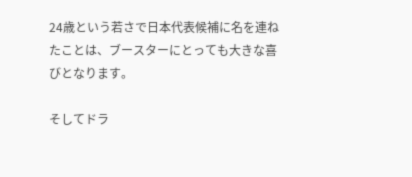24歳という若さで日本代表候補に名を連ねたことは、ブースターにとっても大きな喜びとなります。

そしてドラ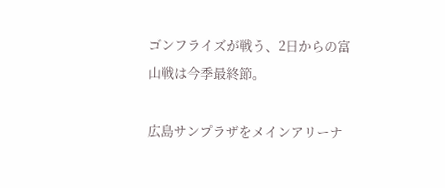ゴンフライズが戦う、2日からの富山戦は今季最終節。

広島サンプラザをメインアリーナ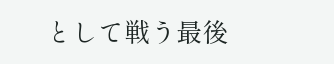として戦う最後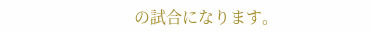の試合になります。